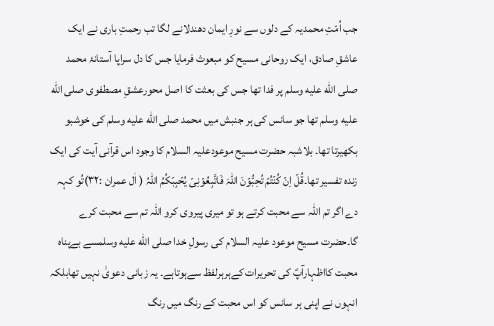جب اُمّتِ محمدیہ کے دلوں سے نورِ ایمان دھندلانے لگا تب رحمتِ باری نے ایک عاشقِ صادق، ایک روحانی مسیح کو مبعوث فرمایا جس کا دل سراپا آستانۂ محمد صلى الله عليه وسلم پر فدا تھا جس کی بعثت کا اصل محورعشقِ مصطفوی صلى الله عليه وسلم تھا جو سانس کی ہر جنبش میں محمد صلى الله عليه وسلم کی خوشبو بکھیرتا تھا۔ بلاشبہ حضرت مسیح موعودعلیہ السلام کا وجود اس قرآنی آیت کی ایک زندہ تفسیر تھا۔قُلۡ اِنۡ کُنۡتُمۡ تُحِبُّوۡنَ اللّٰہَ فَاتَّبِعُوۡنِیۡ یُحۡبِبۡکُمُ اللّٰہُ ( اٰل عمران :۳۲)تُو کہہ دے اگر تم اللہ سے محبت کرتے ہو تو میری پیروی کرو اللہ تم سے محبت کرے گا۔حضرت مسیح موعود علیہ السلام کی رسولِ خدا صلى الله عليه وسلمسے بےپناہ محبت کااظہارآپؑ کی تحریرات کےہرہرلفظ سےہوتاہے۔ یہ زبانی دعویٰ نہیں تھابلکہ انہوں نے اپنی ہر سانس کو اس محبت کے رنگ میں رنگ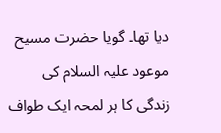دیا تھا۔ گویا حضرت مسیح موعود علیہ السلام کی زندگی کا ہر لمحہ ایک طواف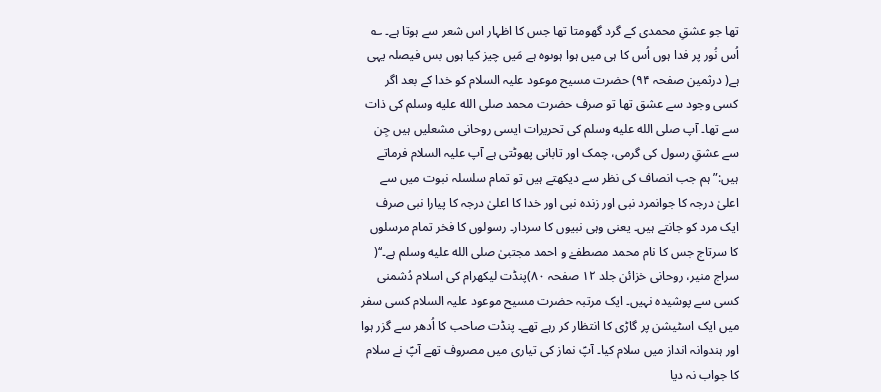تھا جو عشقِ محمدی کے گرد گھومتا تھا جس کا اظہار اس شعر سے ہوتا ہے۔ ؎ اُس نُور پر فدا ہوں اُس کا ہی میں ہوا ہوںوہ ہے مَیں چیز کیا ہوں بس فیصلہ یہی ہے( درثمین صفحہ ۹۴) حضرت مسیح موعود علیہ السلام کو خدا کے بعد اگر کسی وجود سے عشق تھا تو صرف حضرت محمد صلى الله عليه وسلم کی ذات سے تھا۔ آپ صلى الله عليه وسلم کی تحریرات ایسی روحانی مشعلیں ہیں جِن سے عشقِ رسول کی گرمی، چمک اور تابانی پھوٹتی ہے آپ علیہ السلام فرماتے ہیں:”ہم جب انصاف کی نظر سے دیکھتے ہیں تو تمام سلسلہ نبوت میں سے اعلیٰ درجہ کا جوانمرد نبی اور زندہ نبی اور خدا کا اعلیٰ درجہ کا پیارا نبی صرف ایک مرد کو جانتے ہیں۔ یعنی وہی نبیوں کا سردار۔ رسولوں کا فخر تمام مرسلوں کا سرتاج جس کا نام محمد مصطفےٰ و احمد مجتبیٰ صلى الله عليه وسلم ہے۔‘‘( سراج منیر، روحانی خزائن جلد ۱۲ صفحہ ۸۰)پنڈت لیکھرام کی اسلام دُشمنی کسی سے پوشیدہ نہیں۔ ایک مرتبہ حضرت مسیح موعود علیہ السلام کسی سفر میں ایک اسٹیشن پر گاڑی کا انتظار کر رہے تھے۔ پنڈت صاحب کا اُدھر سے گزر ہوا اور ہندوانہ انداز میں سلام کیا۔ آپؑ نماز کی تیاری میں مصروف تھے آپؑ نے سلام کا جواب نہ دیا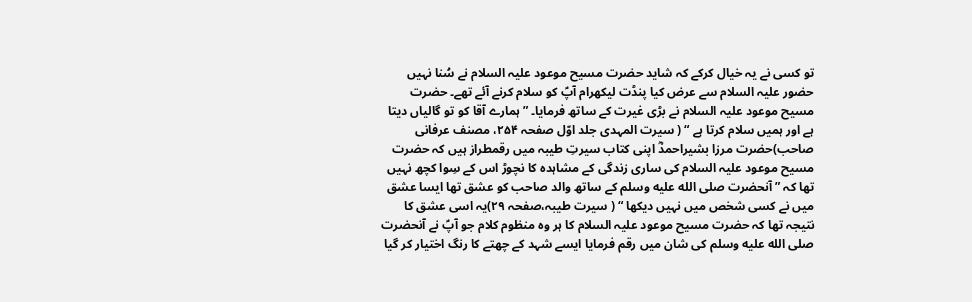تو کسی نے یہ خیال کرکے کہ شاید حضرت مسیح موعود علیہ السلام نے سُنا نہیں حضور علیہ السلام سے عرض کیا پنڈت لیکھرام آپؑ کو سلام کرنے آئے تھے۔ حضرت مسیح موعود علیہ السلام نے بڑی غیرت کے ساتھ فرمایا۔ ” ہمارے آقا کو تو گالیاں دیتا ہے اور ہمیں سلام کرتا ہے “ ( سیرت المہدی جلد اوّل صفحہ ۲۵۴، مصنف عرفانی صاحب)حضرت مرزا بشیراحمدؓ اپنی کتاب سیرتِ طیبہ میں رقمطراز ہیں کہ حضرت مسیح موعود علیہ السلام کی ساری زندگی کے مشاہدہ کا نچوڑ اس کے سِوا کچھ نہیں تھا کہ ” آنحضرت صلى الله عليه وسلم کے ساتھ والد صاحب کو عشق تھا ایسا عشق میں نے کسی شخص میں نہیں دیکھا “ ( سیرت طیبہ،صفحہ ۲۹)یہ اسی عشق کا نتیجہ تھا کہ حضرت مسیح موعود علیہ السلام کا ہر وہ منظوم کلام جو آپؑ نے آنحضرت صلى الله عليه وسلم کی شان میں رقم فرمایا ایسے شہد کے چھتے کا رنگ اختیار کر گیا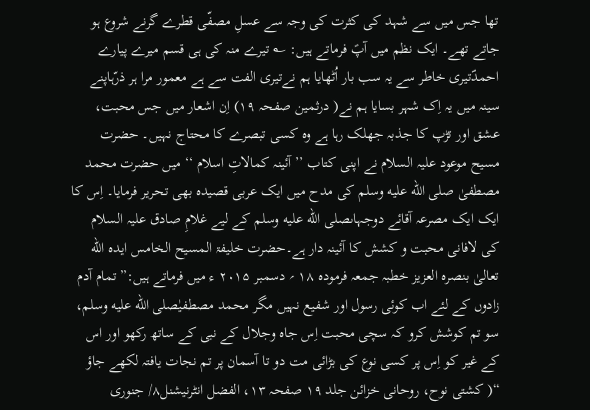تھا جس میں سے شہد کی کثرت کی وجہ سے عسلِ مصفّی قطرے گرنے شروع ہو جاتے تھے۔ ایک نظم میں آپؑ فرماتے ہیں: ؎ تیرے منہ کی ہی قسم میرے پیارے احمدؐتیری خاطر سے یہ سب بار اُٹھایا ہم نےتیری الفت سے ہے معمور مرا ہر ذرّہاپنے سینہ میں یہ اِک شہر بسایا ہم نے( درثمین صفحہ ۱۹) اِن اشعار میں جس محبت، عشق اور تڑپ کا جذبہ جھلک رہا ہے وہ کسی تبصرے کا محتاج نہیں۔ حضرت مسیح موعود علیہ السلام نے اپنی کتاب ’’ آئینہ کمالاتِ اسلام ‘‘ میں حضرت محمد مصطفیٰ صلى الله عليه وسلم کی مدح میں ایک عربی قصیدہ بھی تحریر فرمایا۔ اِس کا ایک ایک مصرعہ آقائے دوجہاںصلى الله عليه وسلم کے لیے غلامِ صادق علیہ السلام کی لافانی محبت و کشش کا آئینہ دار ہے۔حضرت خلیفۃ المسيح الخامس ايدہ الله تعالیٰ بنصرہ العزیز خطبہ جمعہ فرمودہ ۱۸ ؍ دسمبر ۲۰۱۵ ء میں فرماتے ہیں:” تمام آدم زادوں کے لئے اب کوئی رسول اور شفیع نہیں مگر محمد مصطفیٰصلى الله عليه وسلم، سو تم کوشش کرو کہ سچی محبت اِس جاہ وجلال کے نبی کے ساتھ رکھو اور اس کے غیر کو اِس پر کسی نوع کی بڑائی مت دو تا آسمان پر تم نجات یافتہ لکھے جاؤ “( کشتی نوح، روحانی خزائن جلد ۱۹ صفحہ ۱۳، الفضل انٹرنیشنل۸/ جنوری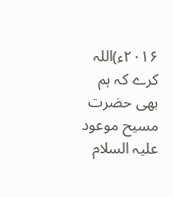۲۰۱۶ء)اللہ کرے کہ ہم بھی حضرت مسیح موعود علیہ السلام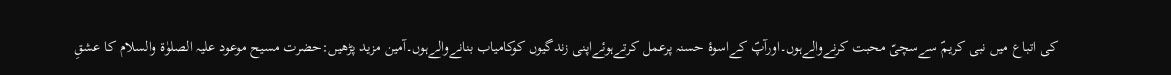کی اتباع میں نبی کریمؐ سےسچیّ محبت کرنےوالےہوں۔اورآپؐ کےاسوۂ حسنہ پرعمل کرتےہوئےاپنی زندگیوں کوکامیاب بنانےوالےہوں۔آمین مزید پڑھیں:حضرت مسیح موعود علیہ الصلوٰۃ والسلام کا عشقِ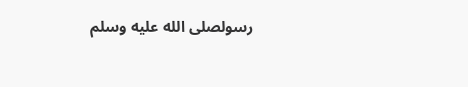رسولصلى الله عليه وسلم